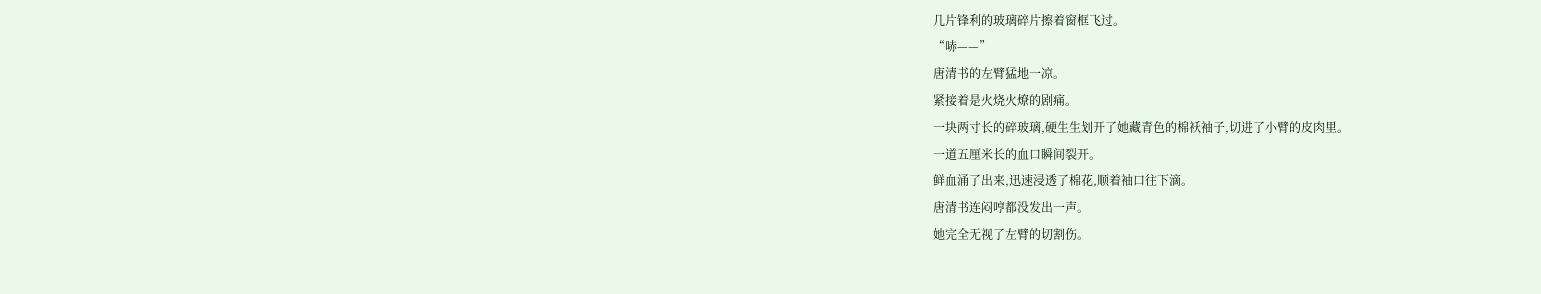几片锋利的玻璃碎片擦着窗框飞过。
“哧——”
唐清书的左臂猛地一凉。
紧接着是火烧火燎的剧痛。
一块两寸长的碎玻璃,硬生生划开了她藏青色的棉袄袖子,切进了小臂的皮肉里。
一道五厘米长的血口瞬间裂开。
鲜血涌了出来,迅速浸透了棉花,顺着袖口往下滴。
唐清书连闷哼都没发出一声。
她完全无视了左臂的切割伤。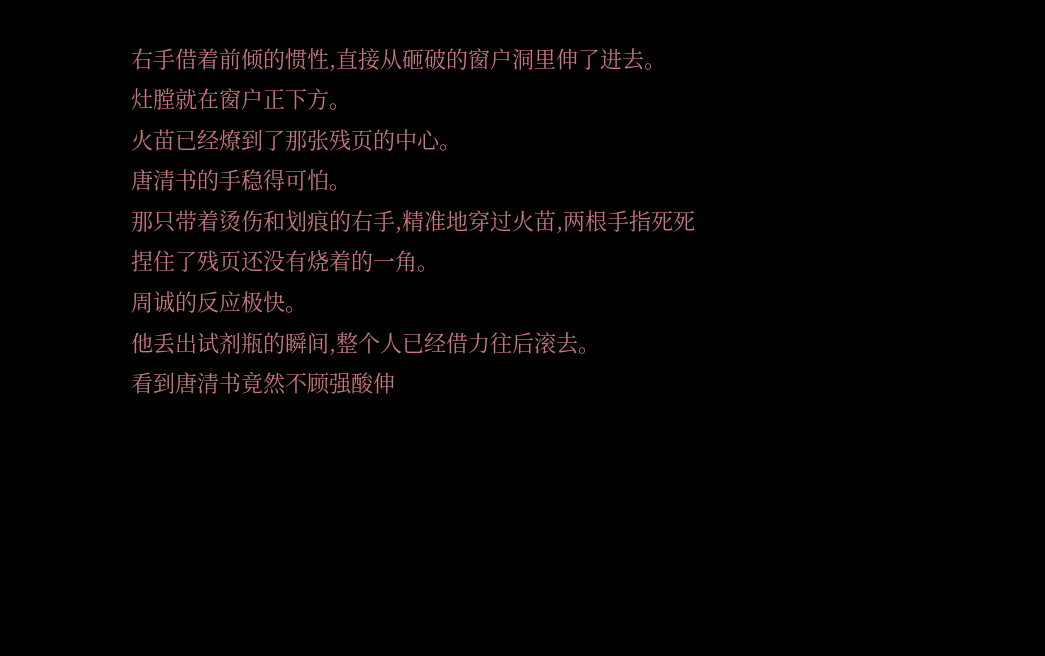右手借着前倾的惯性,直接从砸破的窗户洞里伸了进去。
灶膛就在窗户正下方。
火苗已经燎到了那张残页的中心。
唐清书的手稳得可怕。
那只带着烫伤和划痕的右手,精准地穿过火苗,两根手指死死捏住了残页还没有烧着的一角。
周诚的反应极快。
他丢出试剂瓶的瞬间,整个人已经借力往后滚去。
看到唐清书竟然不顾强酸伸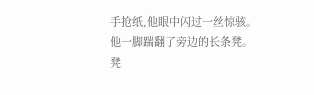手抢纸,他眼中闪过一丝惊骇。
他一脚踹翻了旁边的长条凳。
凳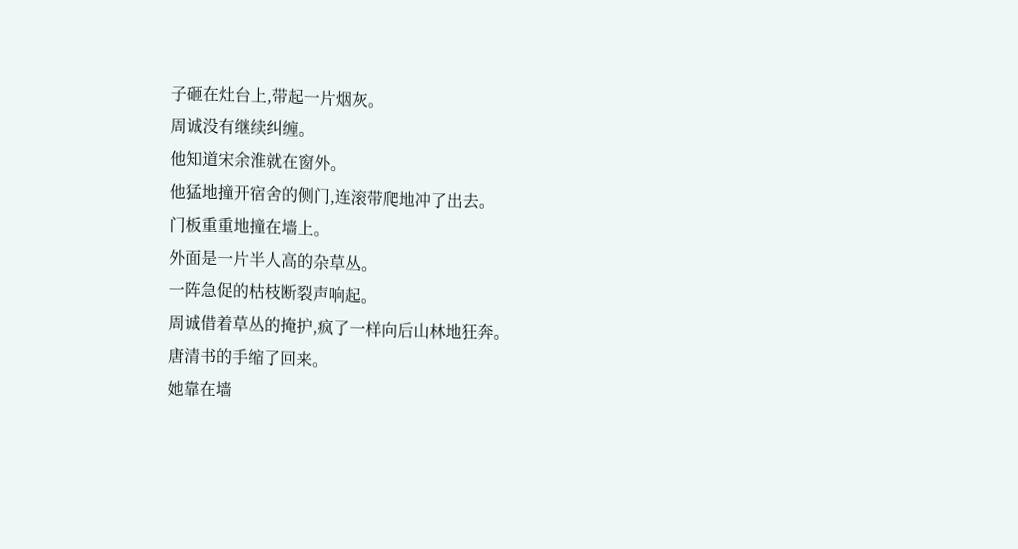子砸在灶台上,带起一片烟灰。
周诚没有继续纠缠。
他知道宋余淮就在窗外。
他猛地撞开宿舍的侧门,连滚带爬地冲了出去。
门板重重地撞在墙上。
外面是一片半人高的杂草丛。
一阵急促的枯枝断裂声响起。
周诚借着草丛的掩护,疯了一样向后山林地狂奔。
唐清书的手缩了回来。
她靠在墙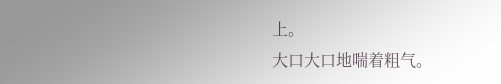上。
大口大口地喘着粗气。